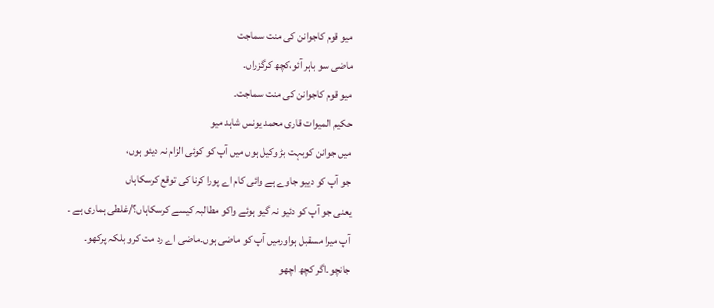میو قوم کاجوانن کی منت سماجت
ماضی سو باہر آئو،کچھ کرگزراں۔
میو قوم کاجوانن کی منت سماجت۔
حکیم المیوات قاری محمد یونس شاہد میو
میں جوانن کوبہت بڑ وکیل ہوں میں آپ کو کوئی الزام نہ دیئو ہوں،
جو آپ کو دییو جاوے ہے وائی کام اے پورا کرنا کی توقع کرسکاہاں
یعنی جو آپ کو دئیو نہ گیو ہوئے واکو مطالبہ کیسے کرسکاہاں؟/غلطی ہماری ہے ۔
آپ میرا مسقبل ہواورمیں آپ کو ماضی ہوں۔ماضی اے رد مت کرو بلکہ پرکھو۔
جانچو۔اگر کچھ اچھو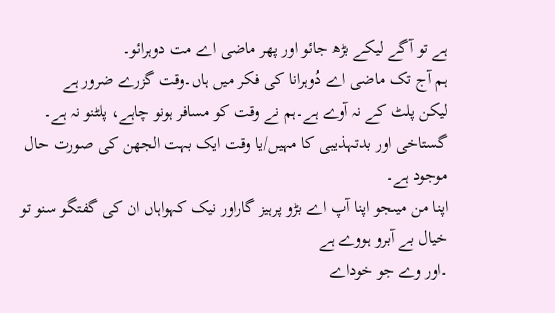ہے تو آگے لیکے بڑھ جائو اور پھر ماضی اے مت دوہرائو۔
ہم آج تک ماضی اے دُوہرانا کی فکر میں ہاں۔وقت گزرے ضرور ہے
لیکن پلٹ کے نہ آوے ہے۔ہم نے وقت کو مسافر ہونو چاہے، پلٹنو نہ ہے۔
گستاخی اور بدتہذیبی کا مہیں/یا وقت ایک بہت الجھن کی صورت حال موجود ہے۔
اپنا من میںجو اپنا آپ اے بڑو پرہیز گاراور نیک کہواہاں ان کی گفتگو سنو تو خیال بے آبرو ہووے ہے
۔اور وے جو خوداے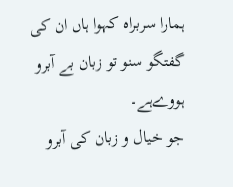ہمارا سربراہ کہوا ہاں ان کی گفتگو سنو تو زبان بے آبرو ہووےہے۔
جو خیال و زبان کی آبرو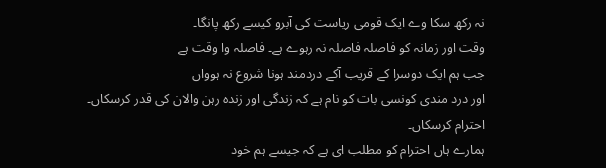نہ رکھ سکا وے ایک قومی ریاست کی آبرو کیسے رکھ پانگا۔
وقت اور زمانہ کو فاصلہ فاصلہ نہ رہوے ہے۔ فاصلہ وا وقت ہے
جب ہم ایک دوسرا کے قریب آکے دردمند ہونا شروع نہ ہوواں
اور درد مندی کونسی بات کو نام ہے کہ زندگی اور زندہ رہن والان کی قدر کرسکاں۔
احترام کرسکاں۔
ہمارے ہاں احترام کو مطلب ای ہے کہ جیسے ہم خود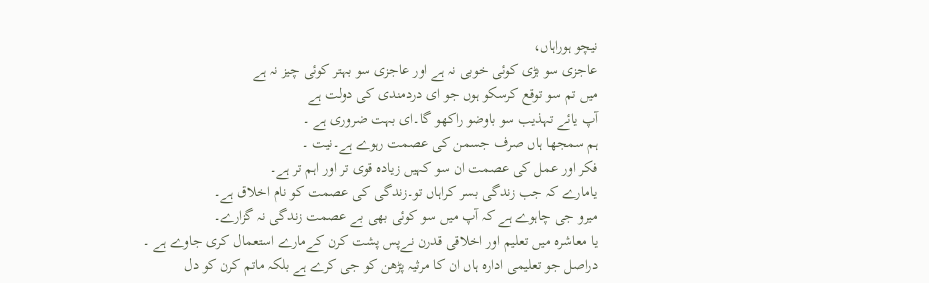نیچو ہوراہاں،
عاجزی سو بڑی کوئی خوبی نہ ہے اور عاجزی سو بہتر کوئی چیز نہ ہے
میں تم سو توقع کرسکو ہوں جو ای دردمندی کی دولت ہے
آپ یائے تہذیب سو باوضو راکھو گا۔ای بہت ضروری ہے ۔
ہم سمجھا ہاں صرف جسمن کی عصمت رہوے ہے۔نیت ۔
فکر اور عمل کی عصمت ان سو کہیں زیادہ قوی تر اور اہم تر ہے۔
یامارے کہ جب زندگی بسر کراہاں تو۔زندگی کی عصمت کو نام اخلاق ہے۔
میرو جی چاہوے ہے کہ آپ میں سو کوئی بھی بے عصمت زندگی نہ گزارے۔
یا معاشرہ میں تعلیم اور اخلاقی قدرن نےپس پشت کرن کےمارے استعمال کری جاوے ہے ۔
دراصل جو تعلیمی ادارہ ہاں ان کا مرثیہ پڑھن کو جی کرے ہے بلکہ ماتم کرن کو دل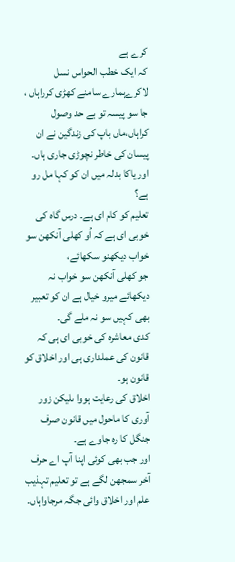کرے ہے
کہ ایک خطب الحواس نسل لاکرےہمارے سامنے کھڑی کرراہاں ،
جا سو پیسہ تو بے حد وصول کراہاں،ماں باپ کی زندگین نے ان پیسان کی خاطر نچوڑی جاری ہاں۔
اور یاکا بدلہ میں ان کو کہا مل رو ہے؟
تعلیم کو کام ای ہے۔ درس گاہ کی خوبی ای ہے کہ اُو کھلی آنکھن سو خواب دیکھنو سکھائے،
جو کھلی آنکھن سو خواب نہ دیکھائے میرو خیال ہے ان کو تعبیر بھی کہیں سو نہ ملے گی۔
کدی معاشرہ کی خوبی ای ہی کہ قانون کی عملداری ہی اور اخلاق کو قانون ہو۔
اخلاق کی رعایت ہووا ںلیکن زور آوری کا ماحول میں قانون صرف جنگل کا رہ جاوے ہے۔
اور جب بھی کوئی اپنا آپ اے حرف آخر سمجھن لگے ہے تو تعلیم تہذیب علم اور اخلاق وائی جگہ مرجاواہاں۔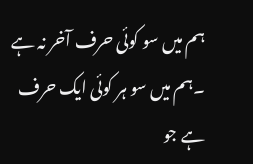ہم میں سو کوئی حرف آخر نہ ہے ۔ہم میں سو ہر کوئی ایک حرف ہے جو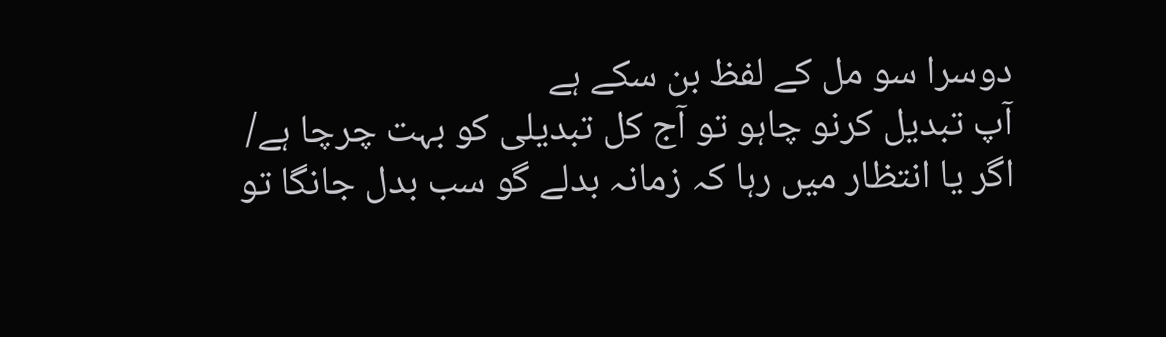دوسرا سو مل کے لفظ بن سکے ہے
آپ تبدیل کرنو چاہو تو آج کل تبدیلی کو بہت چرچا ہے/
اگر یا انتظار میں رہا کہ زمانہ بدلے گو سب بدل جانگا تو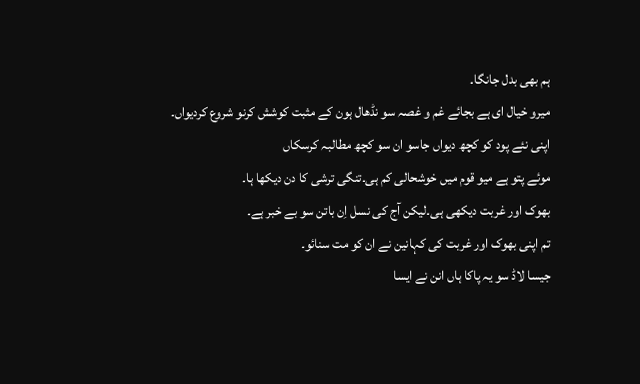ہم بھی بدل جانگا۔
میرو خیال ای ہے بجائے غم و غصہ سو نڈھال ہون کے مثبت کوشش کرنو شروع کردیواں۔
اپنی نئے پود کو کچھ دیواں جاسو ان سو کچھ مطالبہ کرسکاں
موئے پتو ہے میو قوم میں خوشحالی کم ہی۔تنگی ترشی کا دن دیکھا ہا۔
بھوک اور غربت دیکھی ہی۔لیکن آج کی نسل اِن باتن سو بے خبر ہے۔
تم اپنی بھوک اور غربت کی کہانین نے ان کو مت سنائو۔
جیسا لاڈ سو یہ پاکا ہاں انن نے ایسا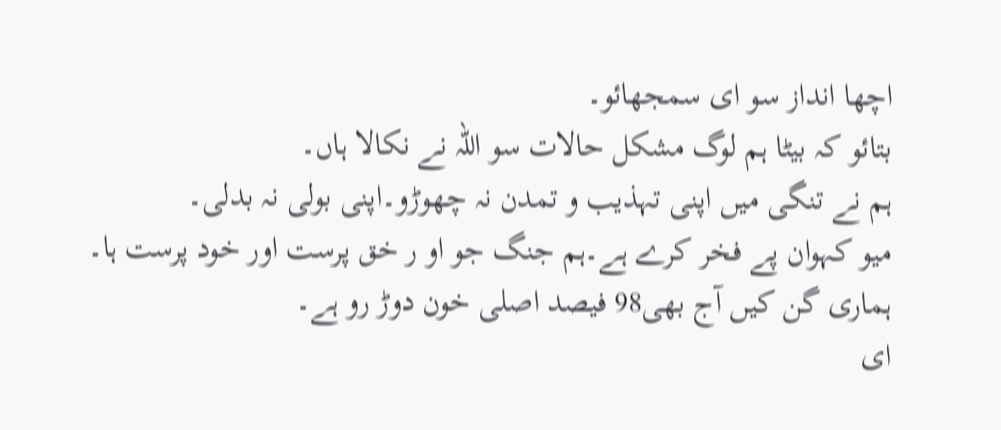اچھا انداز سو ای سمجھائو۔
بتائو کہ بیٹا ہم لوگ مشکل حالات سو اللہ نے نکالا ہاں۔
ہم نے تنگی میں اپنی تہذیب و تمدن نہ چھوڑو۔اپنی بولی نہ بدلی۔
میو کہوان پے فخر کرے ہے۔ہم جنگ جو او ر خق پرست اور خود پرست ہا۔
ہماری گن کیں آج بھی98 فیصد اصلی خون دوڑ رو ہے۔
ای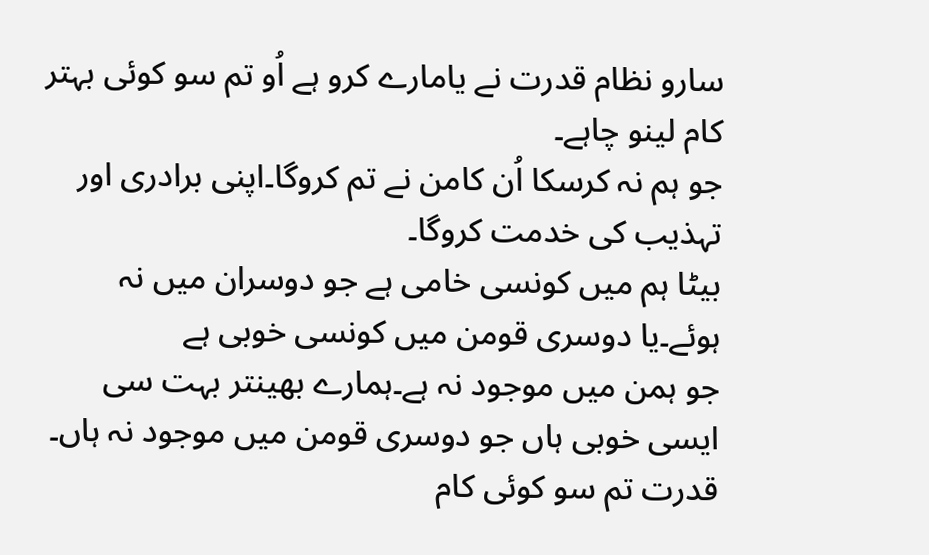سارو نظام قدرت نے یامارے کرو ہے اُو تم سو کوئی بہتر کام لینو چاہے۔
جو ہم نہ کرسکا اُن کامن نے تم کروگا۔اپنی برادری اور تہذیب کی خدمت کروگا۔
بیٹا ہم میں کونسی خامی ہے جو دوسران میں نہ ہوئے۔یا دوسری قومن میں کونسی خوبی ہے
جو ہمن میں موجود نہ ہے۔ہمارے بھینتر بہت سی ایسی خوبی ہاں جو دوسری قومن میں موجود نہ ہاں۔
قدرت تم سو کوئی کام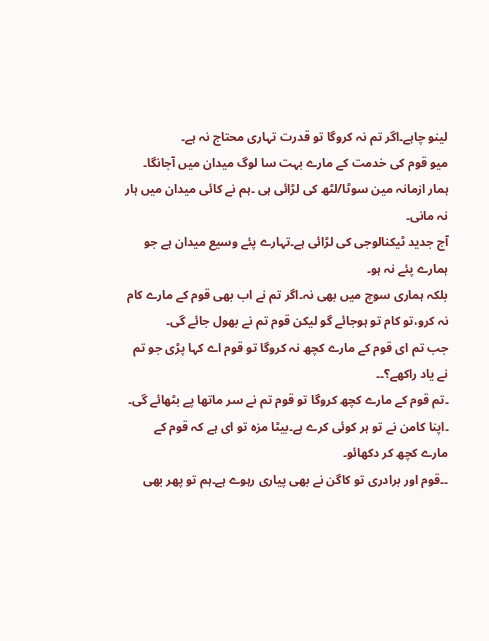لینو چاہے۔اگر تم نہ کروگا تو قدرت تہاری محتاج نہ ہے۔
میو قوم کی خدمت کے مارے بہت سا لوگ میدان میں آجانگا۔
ہمار ازمانہ مین سوٹا/لٹھ کی لڑائی ہی ۔ہم نے کائی میدان میں ہار نہ مانی۔
آج جدید ٹیکنالوجی کی لڑائی ہے۔تہارے پئے وسیع میدان ہے جو ہمارے پئے نہ ہو۔
بلکہ ہماری سوچ میں بھی نہ۔اگر تم نے اب بھی قوم کے مارے کام نہ کرو،تو کام تو ہوجائے گو لیکن قوم تم نے بھول جائے گی۔
جب تم ای قوم کے مارے کچھ نہ کروگا تو قوم اے کہا پڑی جو تم نے یاد راکھے؟۔۔
۔تم قوم کے مارے کچھ کروگا تو قوم تم نے سر ماتھا پے بٹھائے گی۔
۔اپنا کامن نے تو ہر کوئی کرے ہے۔بیٹا مزہ تو ای ہے کہ قوم کے مارے کچھ کر دکھائو۔
۔۔قوم اور برادری تو کاگن نے بھی پیاری رہوے ہے۔ہم تو پھر بھی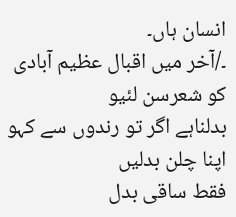انسان ہاں۔
۔/آخر میں اقبال عظیم آبادی کو شعرسن لئیو
بدلناہے اگر تو رندوں سے کہو اپنا چلن بدلیں
فقط ساقی بدل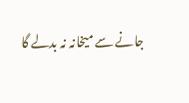جانے سے میخانہ نہ بدلے گا